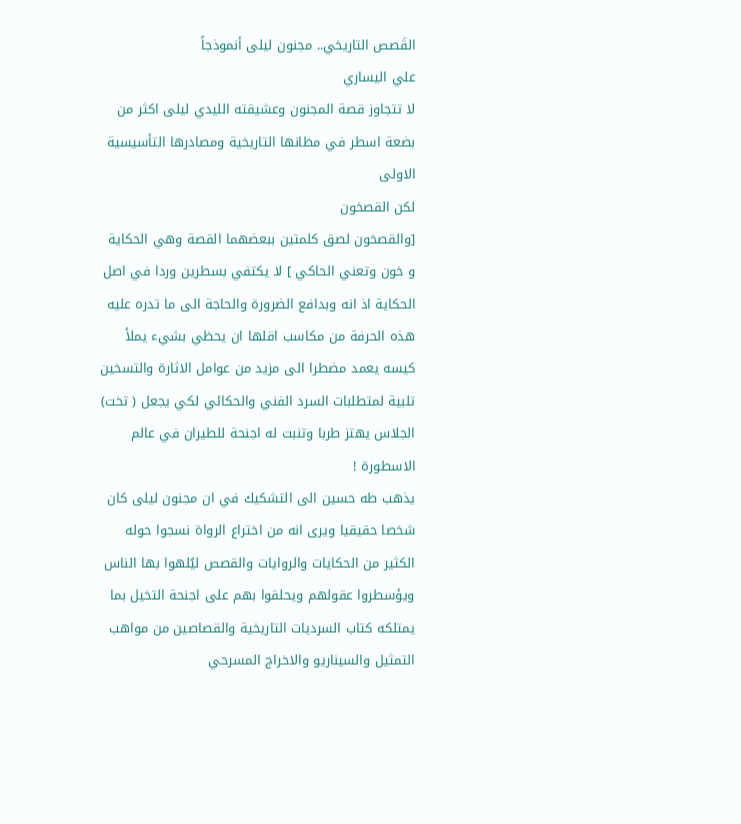القَصص التاريخي.. مجنون ليلى أنموذجاً
علي اليساري
لا تتجاوز قصة المجنون وعشيقته الليدي ليلى اكثر من بضعة اسطر في مظانها التاريخية ومصادرها التأسيسية الاولى
لكن القصخون
[والقصخون لصق كلمتين ببعضهما القصة وهي الحكاية و خون وتعني الحاكي ] لا يكتفي بسطرين وردا في اصل الحكاية اذ انه وبدافع الضرورة والحاجة الى ما تدره عليه هذه الحرفة من مكاسب اقلها ان يحظي بشيء يملأ كيسه يعمد مضطرا الى مزيد من عوامل الاثارة والتسخين تلبية لمتطلبات السرد الفني والحكائي لكي يجعل ( تخت) الجلاس يهتز طربا وتنبت له اجنحة للطيران في عالم الاسطورة !
يذهب طه حسين الى التشكيك في ان مجنون ليلى كان شخصا حقيقيا ويرى انه من اختراع الرواة نسجوا حوله الكثير من الحكايات والروايات والقصص ليُلهوا بها الناس ويؤسطروا عقولهم ويحلقوا بهم على اجنحة التخيل بما يمتلكه كتاب السرديات التاريخية والقصاصين من مواهب التمثيل والسيناريو والاخراج المسرحي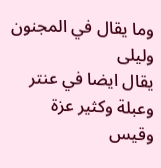وما يقال في المجنون وليلى
يقال ايضا في عنتر وعبلة وكثير عزة وقيس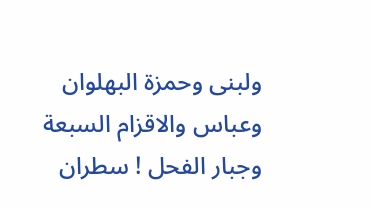ولبنى وحمزة البهلوان وعباس والاقزام السبعة وجبار الفحل ! سطران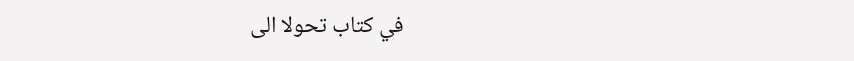في كتاب تحولا الى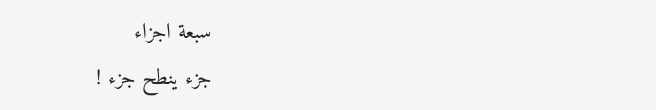سبعة اجزاء
جزء ينطح جزء !